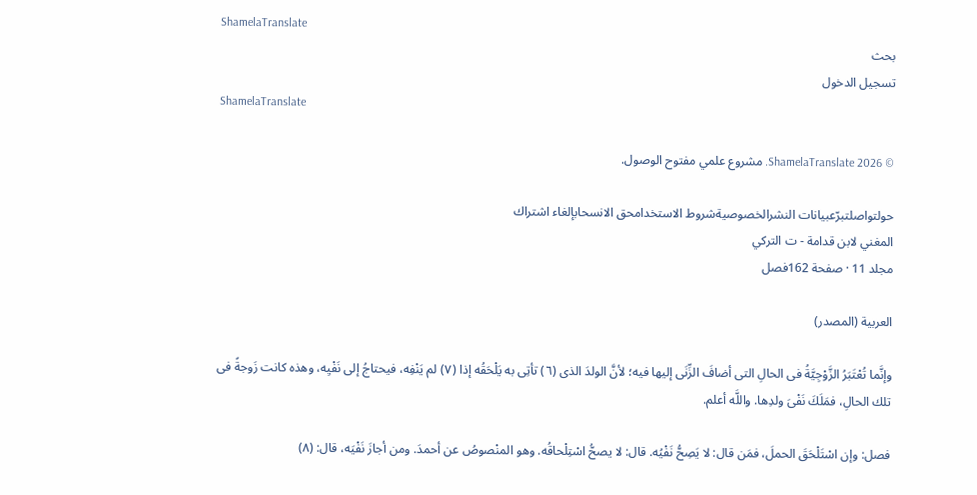ShamelaTranslate
بحث
تسجيل الدخول
ShamelaTranslate

© 2026 ShamelaTranslate. مشروع علمي مفتوح الوصول.

حولتواصلتبرّعبيانات النشرالخصوصيةشروط الاستخدامحق الانسحابإلغاء اشتراك
المغني لابن قدامة - ت التركي
مجلد 11 · صفحة 162فصل

العربية (المصدر)

وإنَّما تُعْتَبَرُ الزَّوْجِيَّةُ فى الحالِ التى أضافَ الزِّنَى إليها فيه؛ لأنَّ الولدَ الذى (٦) تأتِى به يَلْحَقُه إذا (٧) لم يَنْفِه، فيحتاجُ إلى نَفْيِه، وهذه كانت زَوجةً فى تلك الحالِ، فمَلَكَ نَفْىَ ولدِها. واللَّه أعلم.

فصل: وإن اسْتَلْحَقَ الحملَ، فمَن قال: لا يَصِحُّ نَفْيُه. قال: لا يصحُّ اسْتِلْحاقُه. وهو المنْصوصُ عن أحمدَ. ومن أجازَ نَفْيَه، قال: (٨)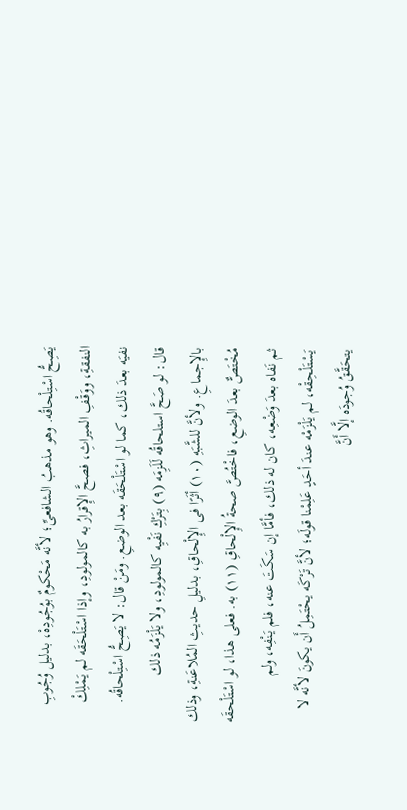يَصِحُّ اسْتِلْحاقُه. وهو مذهبُ الشافعىِّ؛ لأنَّه مَحْكومٌ بوُجُودِهْ، بدليل وُجُوبِ النفقةِ، ووَقْفِ الميراثِ، فصحَّ الإِقرارُ به كالمولودِ، وإذا اسْتَلْحَقَه لم يَمْلِكْ نفيَه بعدَ ذلك، كما لو اسْتَلْحَقَه بعد الوضعِ. ومَنْ قال: لا يَصِحُّ اسْتِلْحاقُه. قال: لو صَحَّ استلحاقُه لَلَزِمَه (٩) بِتَرْكِ نَفْيِه كالمولودِ، ولا يَلْزَمُه ذلك بالإِجماعِ. ولأنَّ للشَّبَهِ (١٠) أثَرًا فى الإِلْحاقِ، بدليلِ حديثِ المُلاعَنةِ، وذلك مُخْتَصٌّ بعدَ الوضعِ، فاخْتُصَّ صحةُ الإِلْحاقِ (١١) به. فعلى هذا، لو اسْتَلْحقَه ثم نَفاه بعدَ وَضْعِه، كان له ذلك، فأمَّا إن سَكَتَ عنه، فلم يَنْفِه، ولم يَسْتَلْحِقْه، لم يَلْزَمْه عندَ أحَدٍ عَلِمْنا قولَه؛ لأنَّ تَرْكَه يحْتَمِلُ أَن يكونَ لأنَّه لا يتحَقَّقُ وُجودَه إلَّا أَنَّ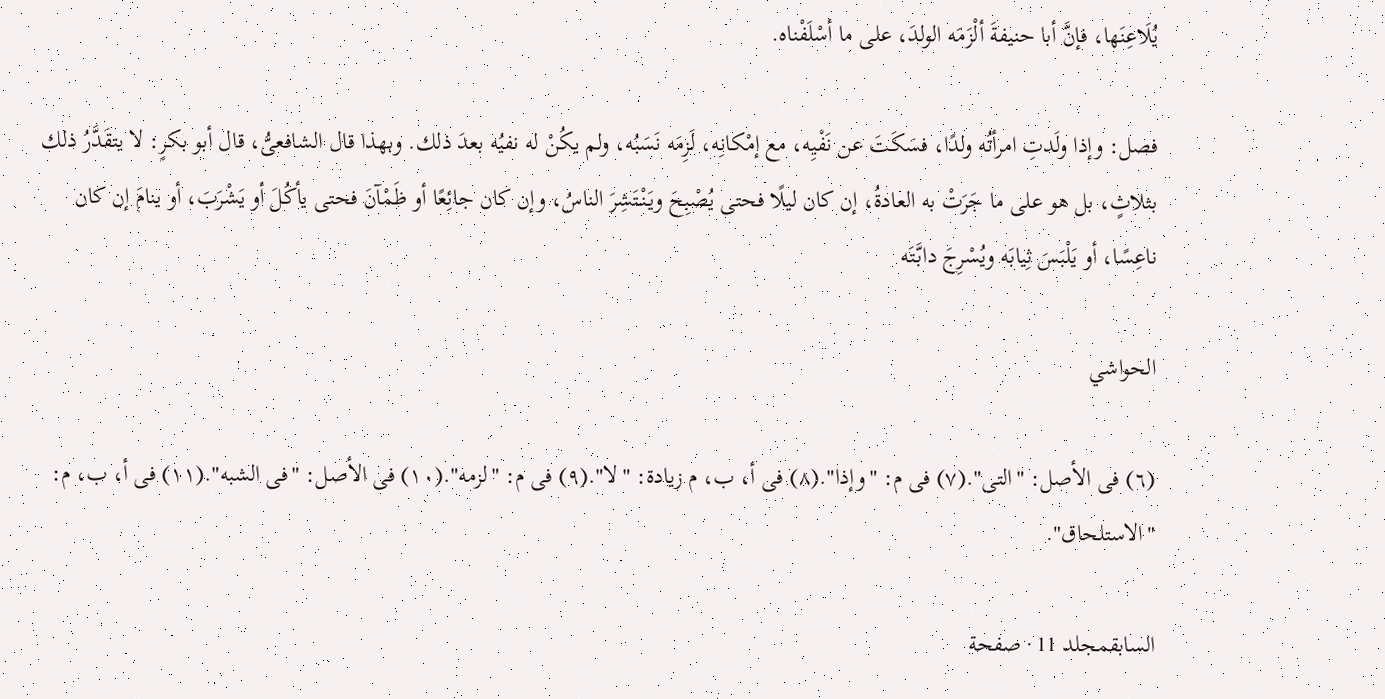يُلَاعِنَها، فإنَّ أبا حنيفةَ ألْزَمَه الولدَ، على ما أسْلَفْناه.

فصل: وإذا ولَدتِ امرأتُه ولدًا، فسَكَتَ عن نَفْيِه، مع إمْكانِه، لَزِمَه نَسَبُه، ولم يكُنْ له نفيُه بعدَ ذلك. وبهذا قال الشافعىُّ، قال أبو بكرٍ: لا يتقَدَّرُ ذلك بثلاثٍ، بل هو على ما جَرَتْ به العادةُ، إن كان ليلًا فحتى يُصْبِحَ ويَنْتَشِرَ الناسُ، وإن كان جائِعًا أو ظَمْآنَ فحتى يأكُلَ أو يَشْرَبَ، أو ينامَ إن كان ناعِسًا، أو يَلْبَسَ ثِيابَه ويُسْرِجَ دابَّتَه

الحواشي

(٦) فى الأصل: "التى".(٧) فى م: "وإذا".(٨) فى أ، ب، م زيادة: "لا".(٩) فى م: "لزمه".(١٠) فى الأصل: "فى الشبه".(١١) فى أ، ب، م: "الاستلحاق".

السابقمجلد 11 · صفحة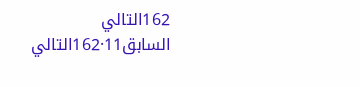162التالي
السابق11·162التالي